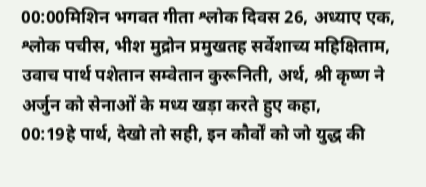00:00मिशिन भगवत गीता श्लोक दिवस 26, अध्याए एक, श्लोक पचीस, भीश मुद्रोन प्रमुखतह सर्वेशाच्य महिक्षिताम, उवाच पार्थ पशेतान सम्वेतान कुरूनिती, अर्थ, श्री कृष्ण ने अर्जुन को सेनाओं के मध्य खड़ा करते हुए कहा,
00:19हे पार्थ, देखो तो सही, इन कौर्वों को जो युद्ध की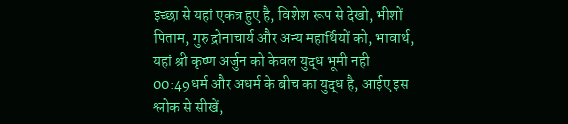इच्छा से यहां एकत्र हुए है, विशेश रूप से देखो, भीशों पिताम, गुरु द्रोनाचार्य और अन्य महार्थियों को, भावार्थ, यहां श्री कृष्ण अर्जुन को केवल युद्ध भूमी नही
00:49धर्म और अधर्म के बीच का युद्ध है, आईए इस श्लोक से सीखें,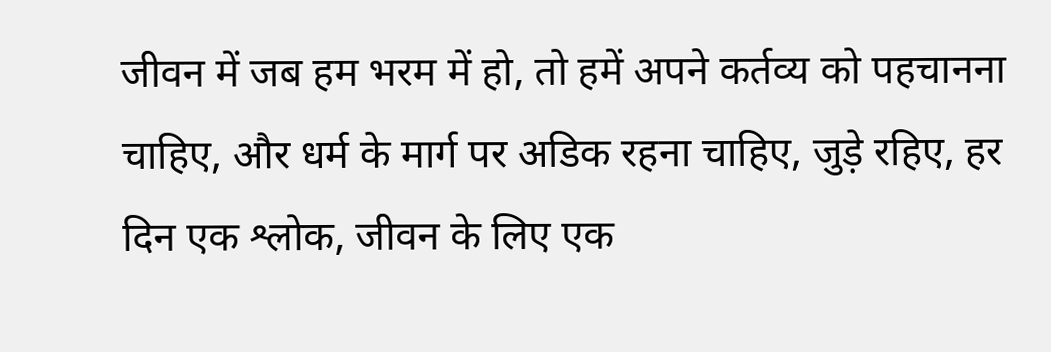जीवन में जब हम भरम में हो, तो हमें अपने कर्तव्य को पहचानना चाहिए, और धर्म के मार्ग पर अडिक रहना चाहिए, जुड़े रहिए, हर दिन एक श्लोक, जीवन के लिए एक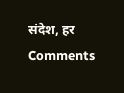संदेश, हर
Comments